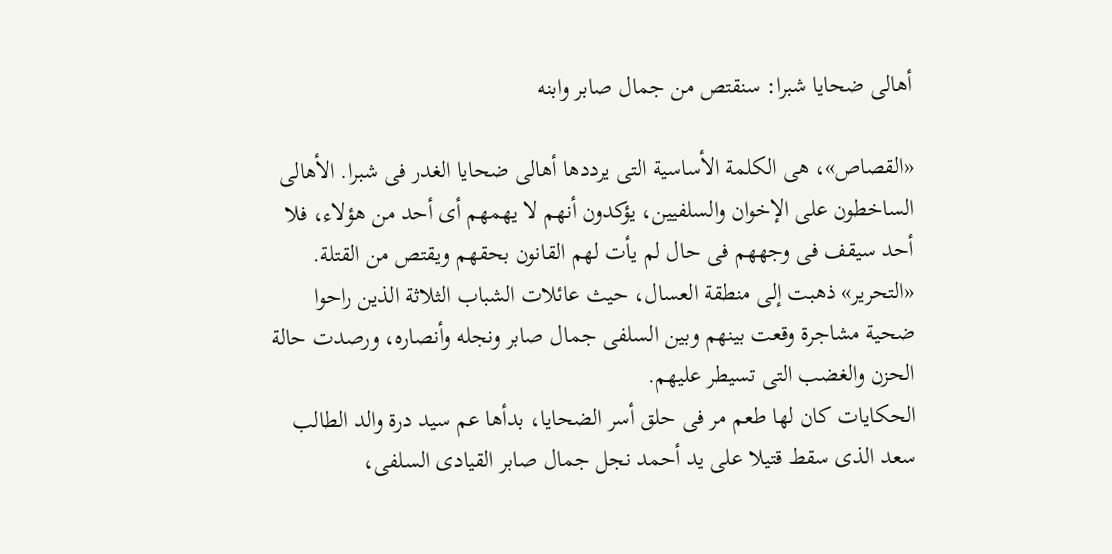أهالى ضحايا شبرا: سنقتص من جمال صابر وابنه

«القصاص»، هى الكلمة الأساسية التى يرددها أهالى ضحايا الغدر فى شبرا. الأهالى الساخطون على الإخوان والسلفيين، يؤكدون أنهم لا يهمهم أى أحد من هؤلاء، فلا أحد سيقف فى وجههم فى حال لم يأت لهم القانون بحقهم ويقتص من القتلة. «التحرير» ذهبت إلى منطقة العسال، حيث عائلات الشباب الثلاثة الذين راحوا ضحية مشاجرة وقعت بينهم وبين السلفى جمال صابر ونجله وأنصاره، ورصدت حالة الحزن والغضب التى تسيطر عليهم.
الحكايات كان لها طعم مر فى حلق أسر الضحايا، بدأها عم سيد درة والد الطالب سعد الذى سقط قتيلا على يد أحمد نجل جمال صابر القيادى السلفى،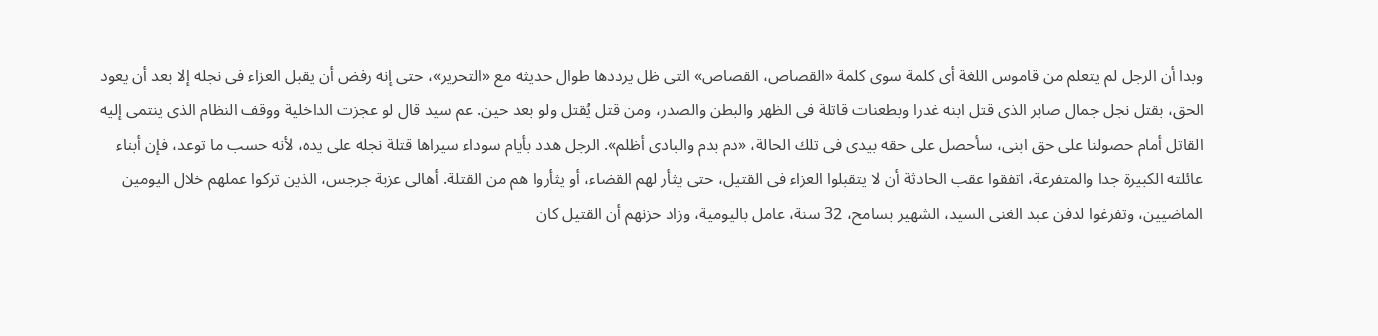وبدا أن الرجل لم يتعلم من قاموس اللغة أى كلمة سوى كلمة «القصاص، القصاص» التى ظل يرددها طوال حديثه مع «التحرير»، حتى إنه رفض أن يقبل العزاء فى نجله إلا بعد أن يعود الحق، بقتل نجل جمال صابر الذى قتل ابنه غدرا وبطعنات قاتلة فى الظهر والبطن والصدر، ومن قتل يُقتل ولو بعد حين. عم سيد قال لو عجزت الداخلية ووقف النظام الذى ينتمى إليه القاتل أمام حصولنا على حق ابنى، سأحصل على حقه بيدى فى تلك الحالة، «دم بدم والبادى أظلم». الرجل هدد بأيام سوداء سيراها قتلة نجله على يده، لأنه حسب ما توعد، فإن أبناء عائلته الكبيرة جدا والمتفرعة، اتفقوا عقب الحادثة أن لا يتقبلوا العزاء فى القتيل، حتى يثأر لهم القضاء، أو يثأروا هم من القتلة. أهالى عزبة جرجس، الذين تركوا عملهم خلال اليومين الماضيين، وتفرغوا لدفن عبد الغنى السيد، الشهير بسامح، 32 سنة، عامل باليومية، وزاد حزنهم أن القتيل كان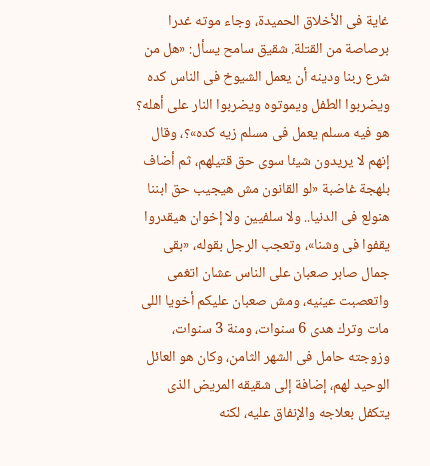غاية فى الأخلاق الحميدة، وجاء موته غدرا برصاصة من القتلة. شقيق سامح يسأل: «هل من شرع ربنا ودينه أن يعمل الشيوخ فى الناس كده ويضربوا الطفل ويموتوه ويضربوا النار على أهله؟ هو فيه مسلم يعمل فى مسلم زيه كده»؟، وقال إنهم لا يريدون شيئا سوى حق قتيلهم، ثم أضاف بلهجة غاضبة «لو القانون مش هيجيب حق ابننا هنولع فى الدنيا.. ولا سلفيين ولا إخوان هيقدروا يقفوا فى وشنا»، وتعجب الرجل بقوله، «بقى جمال صابر صعبان على الناس عشان اتغمى واتعصبت عينيه، ومش صعبان عليكم أخويا اللى مات وترك هدى 6 سنوات، ومنة 3 سنوات، وزوجته حامل فى الشهر الثامن، وكان هو العائل الوحيد لهم، إضافة إلى شقيقه المريض الذى يتكفل بعلاجه والإنفاق عليه، لكنه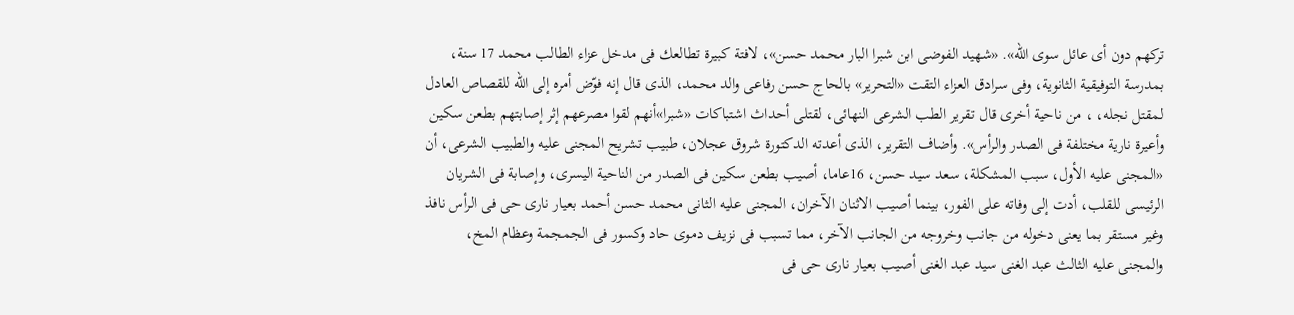تركهم دون أى عائل سوى الله». «شهيد الفوضى ابن شبرا البار محمد حسن»، لافتة كبيرة تطالعك فى مدخل عزاء الطالب محمد 17 سنة، بمدرسة التوفيقية الثانوية، وفى سرادق العزاء التقت «التحرير» بالحاج حسن رفاعى والد محمد، الذى قال إنه فوّض أمره إلى الله للقصاص العادل لمقتل نجله، ، من ناحية أخرى قال تقرير الطب الشرعى النهائى، لقتلى أحداث اشتباكات «شبرا»أنهم لقوا مصرعهم إثر إصابتهم بطعن سكين وأعيرة نارية مختلفة فى الصدر والرأس». وأضاف التقرير، الذى أعدته الدكتورة شروق عجلان، طبيب تشريح المجنى عليه والطبيب الشرعى، أن «المجنى عليه الأول، سبب المشكلة، سعد سيد حسن، 16عاما، أصيب بطعن سكين فى الصدر من الناحية اليسرى، وإصابة فى الشريان الرئيسى للقلب، أدت إلى وفاته على الفور، بينما أصيب الاثنان الآخران، المجنى عليه الثانى محمد حسن أحمد بعيار نارى حى فى الرأس نافذ وغير مستقر بما يعنى دخوله من جانب وخروجه من الجانب الآخر، مما تسبب فى نزيف دموى حاد وكسور فى الجمجمة وعظام المخ، والمجنى عليه الثالث عبد الغنى سيد عبد الغنى أصيب بعيار نارى حى فى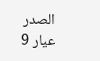الصدر عيار 9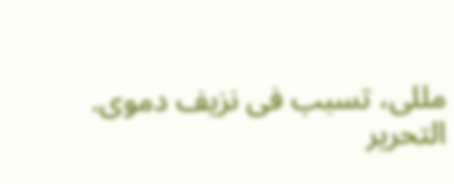مللى، تسبب فى نزيف دموى.
التحرير